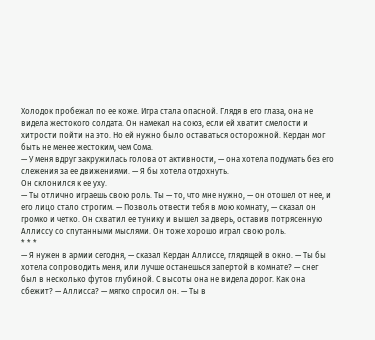Холодок пробежал по ее коже. Игра стала опасной. Глядя в его глаза, она не видела жестокого солдата. Он намекал на союз, если ей хватит смелости и хитрости пойти на это. Но ей нужно было оставаться осторожной. Кердан мог быть не менее жестоким, чем Сома.
— У меня вдруг закружилась голова от активности, — она хотела подумать без его слежения за ее движениями. — Я бы хотела отдохнуть.
Он склонился к ее уху.
— Ты отлично играешь свою роль. Ты — то, что мне нужно, — он отошел от нее, и его лицо стало строгим. — Позволь отвести тебя в мою комнату, — сказал он громко и четко. Он схватил ее тунику и вышел за дверь, оставив потрясенную Аллиссу со спутанными мыслями. Он тоже хорошо играл свою роль.
* * *
— Я нужен в армии сегодня, — сказал Кердан Аллиссе, глядящей в окно. — Ты бы хотела сопроводить меня, или лучше останешься запертой в комнате? — снег был в несколько футов глубиной. С высоты она не видела дорог. Как она сбежит? — Аллисса? — мягко спросил он. — Ты в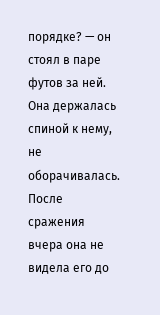порядке? — он стоял в паре футов за ней.
Она держалась спиной к нему, не оборачивалась. После сражения вчера она не видела его до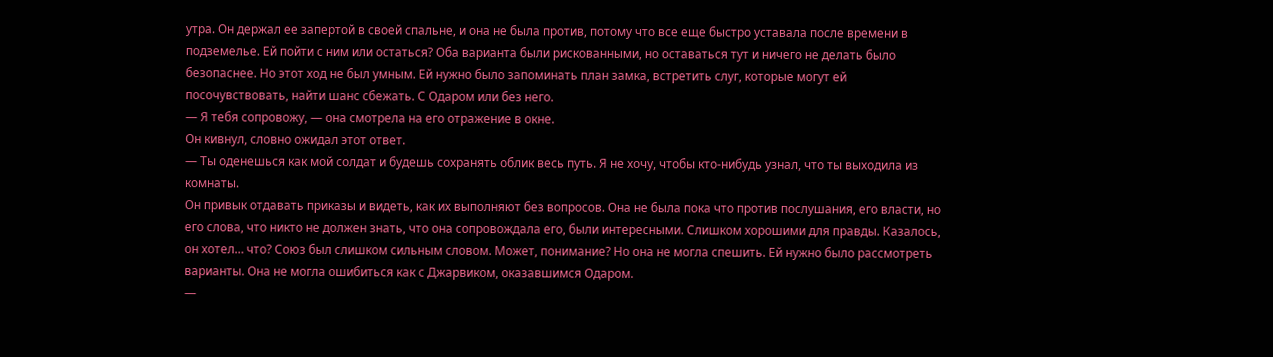утра. Он держал ее запертой в своей спальне, и она не была против, потому что все еще быстро уставала после времени в подземелье. Ей пойти с ним или остаться? Оба варианта были рискованными, но оставаться тут и ничего не делать было безопаснее. Но этот ход не был умным. Ей нужно было запоминать план замка, встретить слуг, которые могут ей посочувствовать, найти шанс сбежать. С Одаром или без него.
— Я тебя сопровожу, — она смотрела на его отражение в окне.
Он кивнул, словно ожидал этот ответ.
— Ты оденешься как мой солдат и будешь сохранять облик весь путь. Я не хочу, чтобы кто-нибудь узнал, что ты выходила из комнаты.
Он привык отдавать приказы и видеть, как их выполняют без вопросов. Она не была пока что против послушания, его власти, но его слова, что никто не должен знать, что она сопровождала его, были интересными. Слишком хорошими для правды. Казалось, он хотел… что? Союз был слишком сильным словом. Может, понимание? Но она не могла спешить. Ей нужно было рассмотреть варианты. Она не могла ошибиться как с Джарвиком, оказавшимся Одаром.
—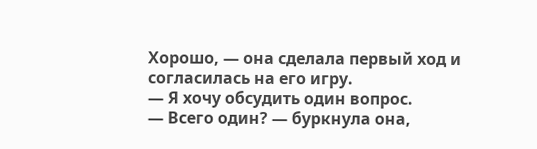Хорошо, — она сделала первый ход и согласилась на его игру.
— Я хочу обсудить один вопрос.
— Всего один? — буркнула она,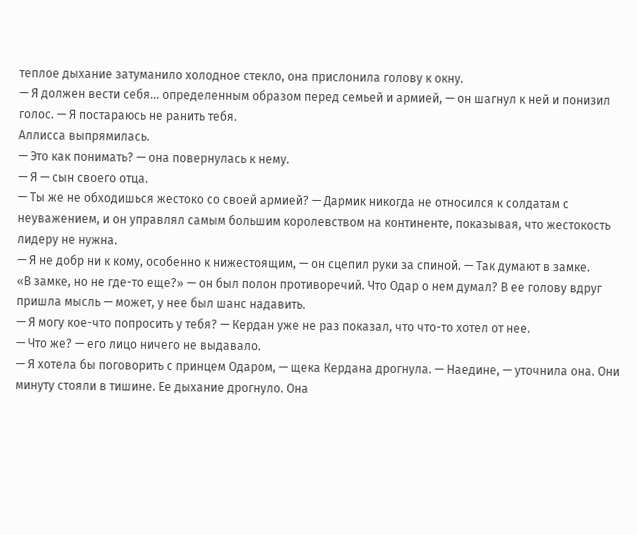теплое дыхание затуманило холодное стекло, она прислонила голову к окну.
— Я должен вести себя… определенным образом перед семьей и армией, — он шагнул к ней и понизил голос. — Я постараюсь не ранить тебя.
Аллисса выпрямилась.
— Это как понимать? — она повернулась к нему.
— Я — сын своего отца.
— Ты же не обходишься жестоко со своей армией? — Дармик никогда не относился к солдатам с неуважением, и он управлял самым большим королевством на континенте, показывая, что жестокость лидеру не нужна.
— Я не добр ни к кому, особенно к нижестоящим, — он сцепил руки за спиной. — Так думают в замке.
«В замке, но не где-то еще?» — он был полон противоречий. Что Одар о нем думал? В ее голову вдруг пришла мысль — может, у нее был шанс надавить.
— Я могу кое-что попросить у тебя? — Кердан уже не раз показал, что что-то хотел от нее.
— Что же? — его лицо ничего не выдавало.
— Я хотела бы поговорить с принцем Одаром, — щека Кердана дрогнула. — Наедине, — уточнила она. Они минуту стояли в тишине. Ее дыхание дрогнуло. Она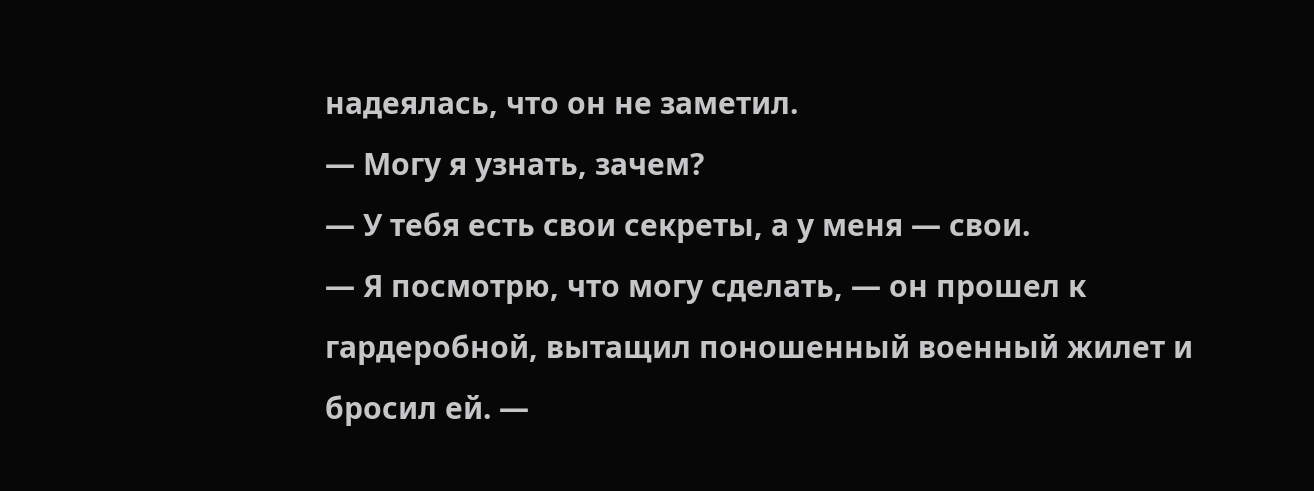надеялась, что он не заметил.
— Могу я узнать, зачем?
— У тебя есть свои секреты, а у меня — свои.
— Я посмотрю, что могу сделать, — он прошел к гардеробной, вытащил поношенный военный жилет и бросил ей. —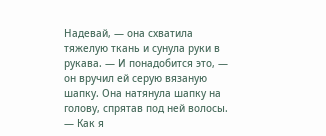Надевай, — она схватила тяжелую ткань и сунула руки в рукава. — И понадобится это, — он вручил ей серую вязаную шапку. Она натянула шапку на голову, спрятав под ней волосы.
— Как я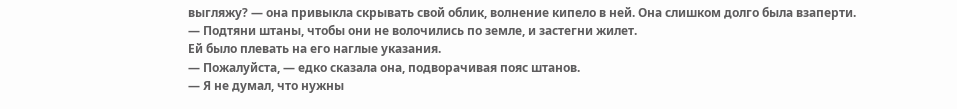выгляжу? — она привыкла скрывать свой облик, волнение кипело в ней. Она слишком долго была взаперти.
— Подтяни штаны, чтобы они не волочились по земле, и застегни жилет.
Ей было плевать на его наглые указания.
— Пожалуйста, — едко сказала она, подворачивая пояс штанов.
— Я не думал, что нужны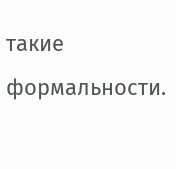такие формальности.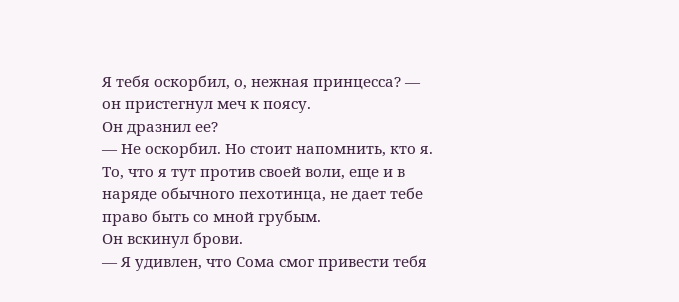Я тебя оскорбил, о, нежная принцесса? — он пристегнул меч к поясу.
Он дразнил ее?
— Не оскорбил. Но стоит напомнить, кто я. То, что я тут против своей воли, еще и в наряде обычного пехотинца, не дает тебе право быть со мной грубым.
Он вскинул брови.
— Я удивлен, что Сома смог привести тебя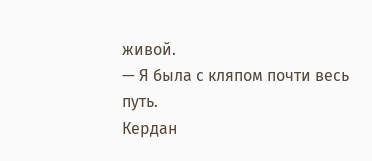живой.
— Я была с кляпом почти весь путь.
Кердан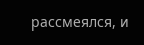рассмеялся, и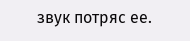звук потряс ее.